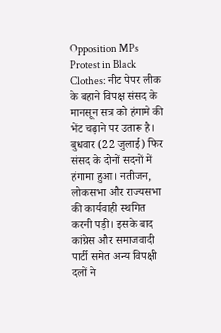Opposition MPs Protest in Black Clothes: नीट पेपर लीक के बहाने विपक्ष संसद के मानसून सत्र को हंगामे की भेंट चढ़ाने पर उतारू है। बुधवार (22 जुलाई) फिर संसद के दोनों सदनों में हंगामा हुआ। नतीजन, लोकसभा और राज्यसभा की कार्यवाही स्थगित करनी पड़ी। इसके बाद कांग्रेस और समाजवादी पार्टी समेत अन्य विपक्षी दलों ने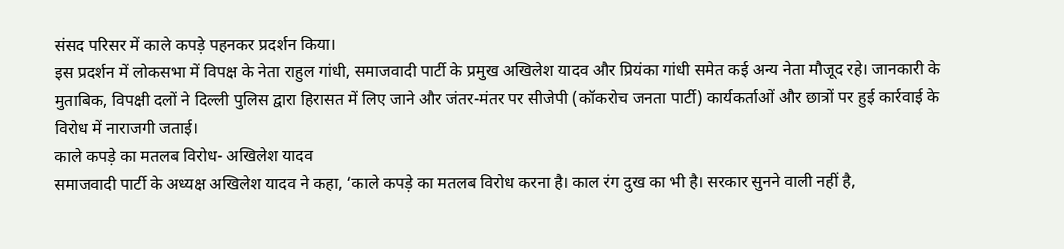संसद परिसर में काले कपड़े पहनकर प्रदर्शन किया।
इस प्रदर्शन में लोकसभा में विपक्ष के नेता राहुल गांधी, समाजवादी पार्टी के प्रमुख अखिलेश यादव और प्रियंका गांधी समेत कई अन्य नेता मौजूद रहे। जानकारी के मुताबिक, विपक्षी दलों ने दिल्ली पुलिस द्वारा हिरासत में लिए जाने और जंतर-मंतर पर सीजेपी (कॉकरोच जनता पार्टी) कार्यकर्ताओं और छात्रों पर हुई कार्रवाई के विरोध में नाराजगी जताई।
काले कपड़े का मतलब विरोध- अखिलेश यादव
समाजवादी पार्टी के अध्यक्ष अखिलेश यादव ने कहा, ‘काले कपड़े का मतलब विरोध करना है। काल रंग दुख का भी है। सरकार सुनने वाली नहीं है,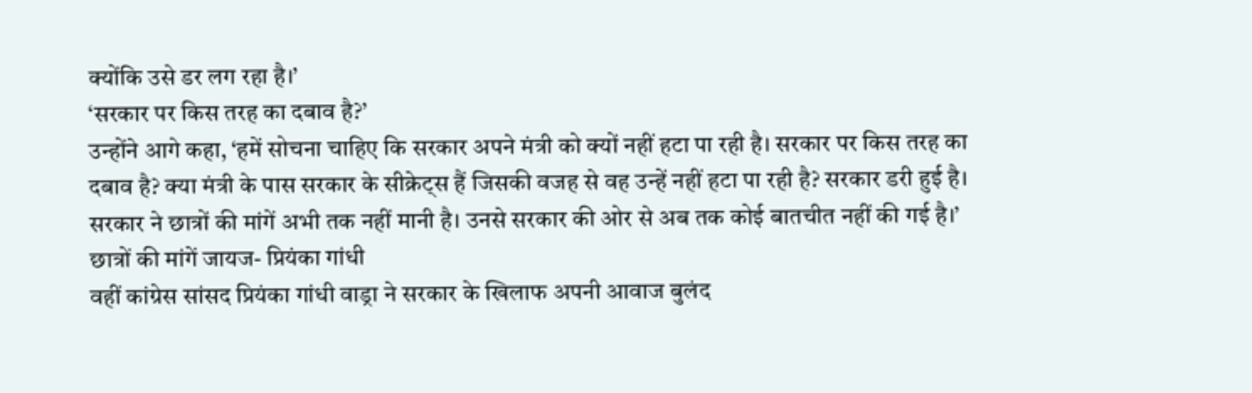क्योंकि उसे डर लग रहा है।’
‘सरकार पर किस तरह का दबाव है?’
उन्होंने आगे कहा, ‘हमें सोचना चाहिए कि सरकार अपने मंत्री को क्यों नहीं हटा पा रही है। सरकार पर किस तरह का दबाव है? क्या मंत्री के पास सरकार के सीक्रेट्स हैं जिसकी वजह से वह उन्हें नहीं हटा पा रही है? सरकार डरी हुई है। सरकार ने छात्रों की मांगें अभी तक नहीं मानी है। उनसे सरकार की ओर से अब तक कोई बातचीत नहीं की गई है।’
छात्रों की मांगें जायज- प्रियंका गांधी
वहीं कांग्रेस सांसद प्रियंका गांधी वाड्रा ने सरकार के खिलाफ अपनी आवाज बुलंद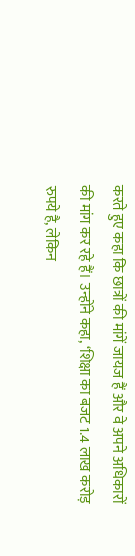करते हुए कहा कि छात्रों की मांगें जायज हैं और वे अपने अधिकारों की मांग कर रहे हैं। उन्होंने कहा, ‘शिक्षा का बजट 1.4 लाख करोड़ रुपये है, लेकिन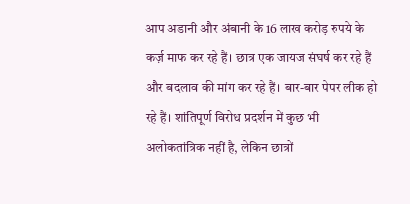आप अडानी और अंबानी के 16 लाख करोड़ रुपये के कर्ज़ माफ कर रहे हैं। छात्र एक जायज संघर्ष कर रहे हैं और बदलाव की मांग कर रहे हैं। बार-बार पेपर लीक हो रहे हैं। शांतिपूर्ण विरोध प्रदर्शन में कुछ भी अलोकतांत्रिक नहीं है, लेकिन छात्रों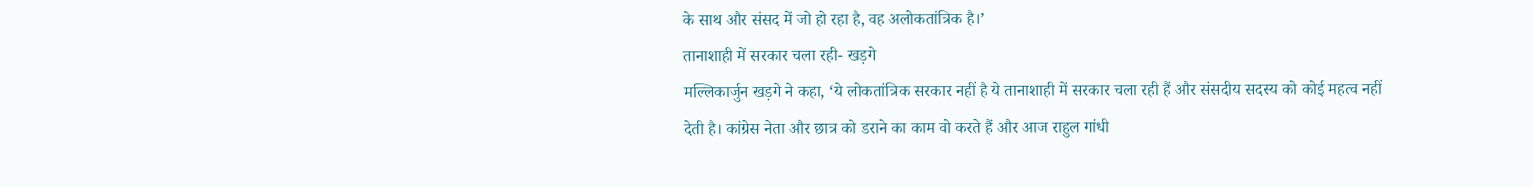के साथ और संसद में जो हो रहा है, वह अलोकतांत्रिक है।’
तानाशाही में सरकार चला रही- खड़गे
मल्लिकार्जुन खड़गे ने कहा, ‘ये लोकतांत्रिक सरकार नहीं है ये तानाशाही में सरकार चला रही हैं और संसदीय सदस्य को कोई महत्व नहीं देती है। कांग्रेस नेता और छात्र को डराने का काम वो करते हैं और आज राहुल गांधी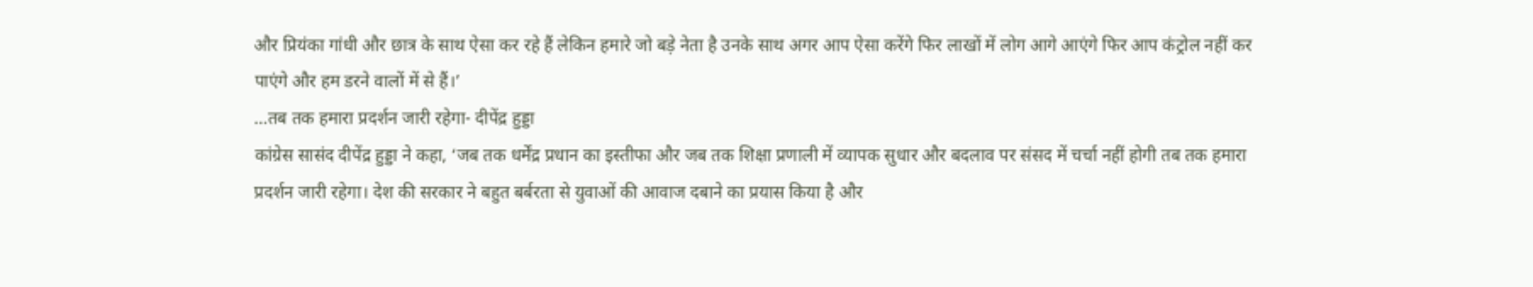और प्रियंका गांधी और छात्र के साथ ऐसा कर रहे हैं लेकिन हमारे जो बड़े नेता है उनके साथ अगर आप ऐसा करेंगे फिर लाखों में लोग आगे आएंगे फिर आप कंट्रोल नहीं कर पाएंगे और हम डरने वालों में से हैं।’
…तब तक हमारा प्रदर्शन जारी रहेगा- दीपेंद्र हुड्डा
कांग्रेस सासंद दीपेंद्र हुड्डा ने कहा, ‘जब तक धर्मेंद्र प्रधान का इस्तीफा और जब तक शिक्षा प्रणाली में व्यापक सुधार और बदलाव पर संसद में चर्चा नहीं होगी तब तक हमारा प्रदर्शन जारी रहेगा। देश की सरकार ने बहुत बर्बरता से युवाओं की आवाज दबाने का प्रयास किया है और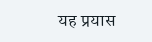यह प्रयास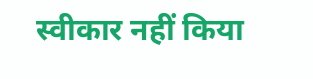स्वीकार नहीं किया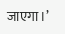जाएगा।’